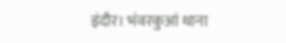इंदौर। भंवरकुआं थाना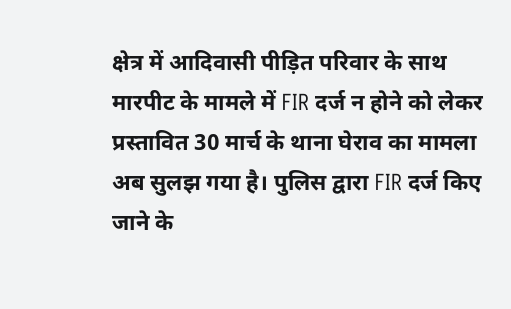क्षेत्र में आदिवासी पीड़ित परिवार के साथ मारपीट के मामले में FIR दर्ज न होने को लेकर प्रस्तावित 30 मार्च के थाना घेराव का मामला अब सुलझ गया है। पुलिस द्वारा FIR दर्ज किए जाने के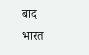बाद भारत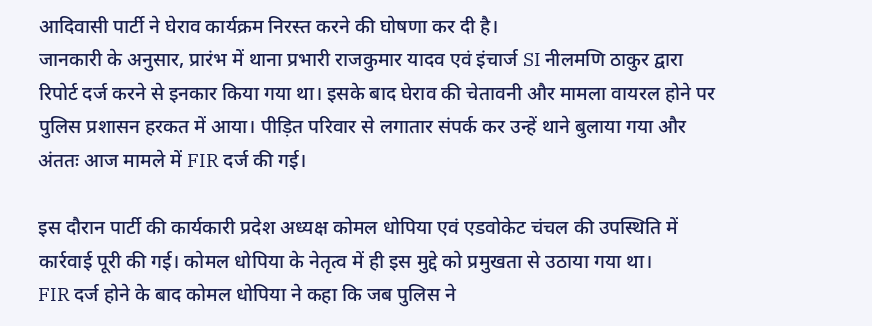आदिवासी पार्टी ने घेराव कार्यक्रम निरस्त करने की घोषणा कर दी है।
जानकारी के अनुसार, प्रारंभ में थाना प्रभारी राजकुमार यादव एवं इंचार्ज SI नीलमणि ठाकुर द्वारा रिपोर्ट दर्ज करने से इनकार किया गया था। इसके बाद घेराव की चेतावनी और मामला वायरल होने पर पुलिस प्रशासन हरकत में आया। पीड़ित परिवार से लगातार संपर्क कर उन्हें थाने बुलाया गया और अंततः आज मामले में FIR दर्ज की गई।

इस दौरान पार्टी की कार्यकारी प्रदेश अध्यक्ष कोमल धोपिया एवं एडवोकेट चंचल की उपस्थिति में कार्रवाई पूरी की गई। कोमल धोपिया के नेतृत्व में ही इस मुद्दे को प्रमुखता से उठाया गया था।
FIR दर्ज होने के बाद कोमल धोपिया ने कहा कि जब पुलिस ने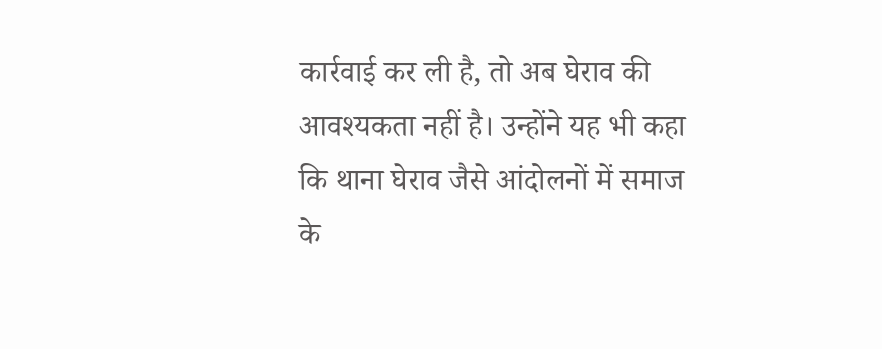कार्रवाई कर ली है, तो अब घेराव की आवश्यकता नहीं है। उन्होंने यह भी कहा कि थाना घेराव जैसे आंदोलनों में समाज के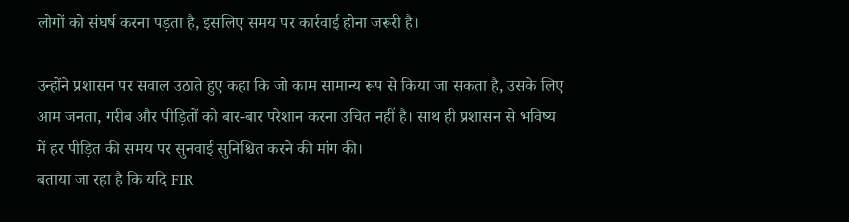लोगों को संघर्ष करना पड़ता है, इसलिए समय पर कार्रवाई होना जरूरी है।

उन्होंने प्रशासन पर सवाल उठाते हुए कहा कि जो काम सामान्य रूप से किया जा सकता है, उसके लिए आम जनता, गरीब और पीड़ितों को बार-बार परेशान करना उचित नहीं है। साथ ही प्रशासन से भविष्य में हर पीड़ित की समय पर सुनवाई सुनिश्चित करने की मांग की।
बताया जा रहा है कि यदि FIR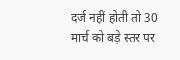दर्ज नहीं होती तो 30 मार्च को बड़े स्तर पर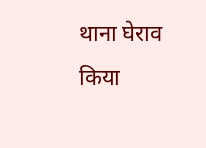थाना घेराव किया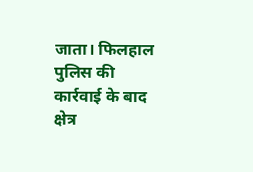जाता। फिलहाल पुलिस की कार्रवाई के बाद क्षेत्र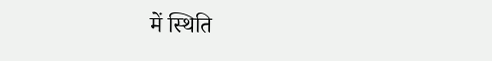में स्थिति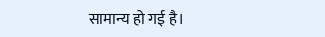सामान्य हो गई है।